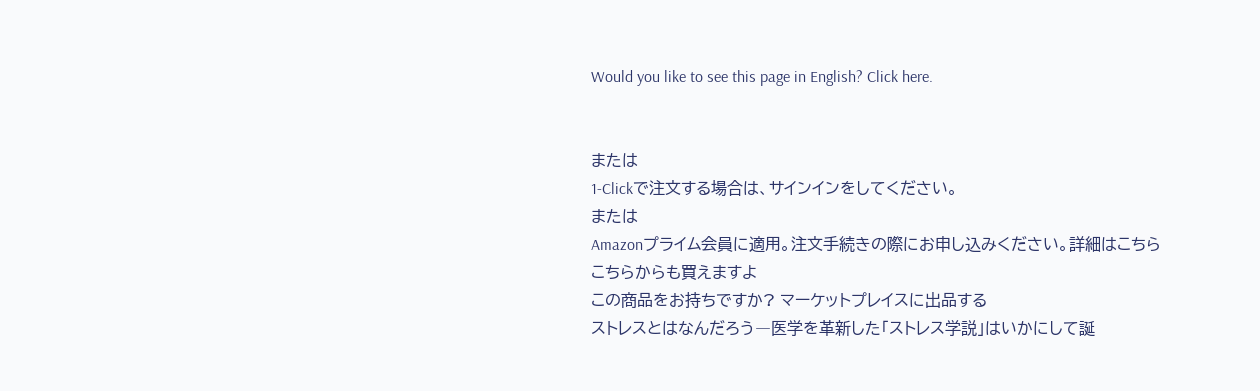Would you like to see this page in English? Click here.


または
1-Clickで注文する場合は、サインインをしてください。
または
Amazonプライム会員に適用。注文手続きの際にお申し込みください。詳細はこちら
こちらからも買えますよ
この商品をお持ちですか? マーケットプレイスに出品する
ストレスとはなんだろう―医学を革新した「ストレス学説」はいかにして誕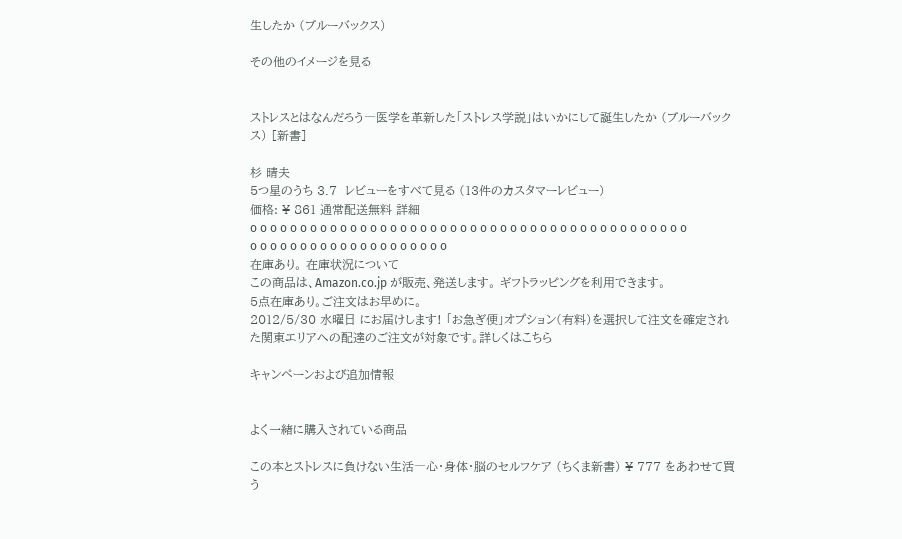生したか (ブルーバックス)

その他のイメージを見る


ストレスとはなんだろう―医学を革新した「ストレス学説」はいかにして誕生したか (ブルーバックス) [新書]

杉 晴夫
5つ星のうち 3.7  レビューをすべて見る (13件のカスタマーレビュー)
価格: ¥ 861 通常配送無料 詳細
o o o o o o o o o o o o o o o o o o o o o o o o o o o o o o o o o o o o o o o o o o o o o o o o o o o o o o o o o o o o o o o o
在庫あり。 在庫状況について
この商品は、Amazon.co.jp が販売、発送します。 ギフトラッピングを利用できます。
5点在庫あり。ご注文はお早めに。
2012/5/30 水曜日 にお届けします! 「お急ぎ便」オプション(有料)を選択して注文を確定された関東エリアへの配達のご注文が対象です。詳しくはこちら

キャンペーンおよび追加情報


よく一緒に購入されている商品

この本とストレスに負けない生活―心・身体・脳のセルフケア (ちくま新書) ¥ 777 をあわせて買う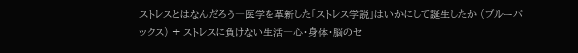ストレスとはなんだろう―医学を革新した「ストレス学説」はいかにして誕生したか (ブルーバックス) + ストレスに負けない生活―心・身体・脳のセ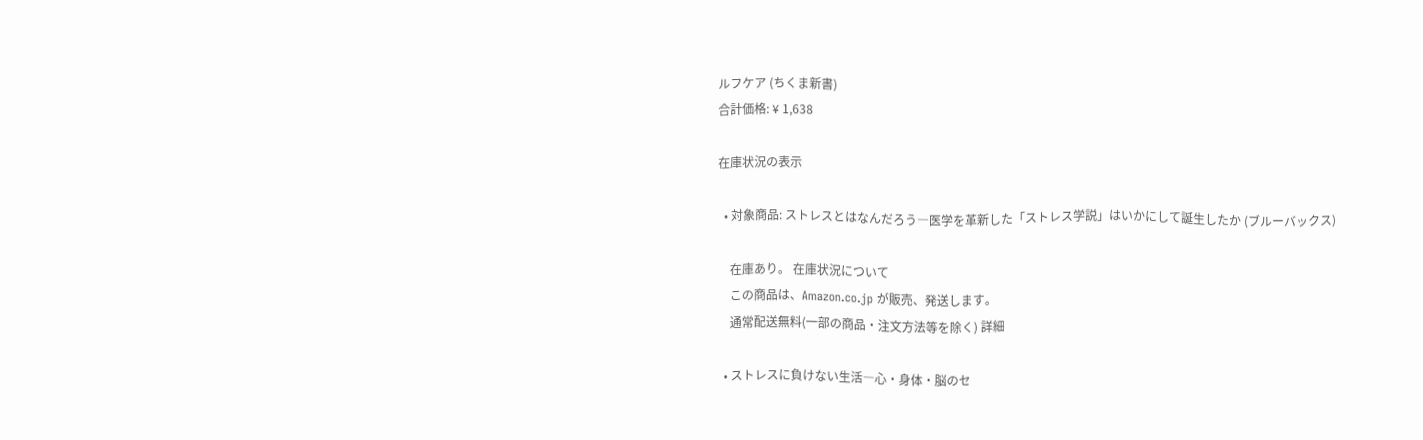ルフケア (ちくま新書)
合計価格: ¥ 1,638

在庫状況の表示

  • 対象商品: ストレスとはなんだろう―医学を革新した「ストレス学説」はいかにして誕生したか (ブルーバックス)

    在庫あり。 在庫状況について
    この商品は、Amazon.co.jp が販売、発送します。
    通常配送無料(一部の商品・注文方法等を除く) 詳細

  • ストレスに負けない生活―心・身体・脳のセ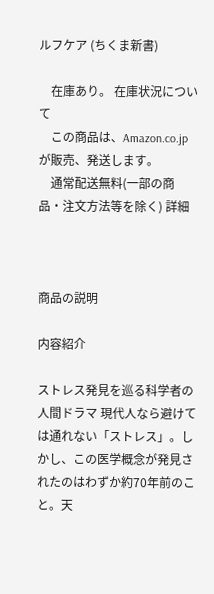ルフケア (ちくま新書)

    在庫あり。 在庫状況について
    この商品は、Amazon.co.jp が販売、発送します。
    通常配送無料(一部の商品・注文方法等を除く) 詳細



商品の説明

内容紹介

ストレス発見を巡る科学者の人間ドラマ 現代人なら避けては通れない「ストレス」。しかし、この医学概念が発見されたのはわずか約70年前のこと。天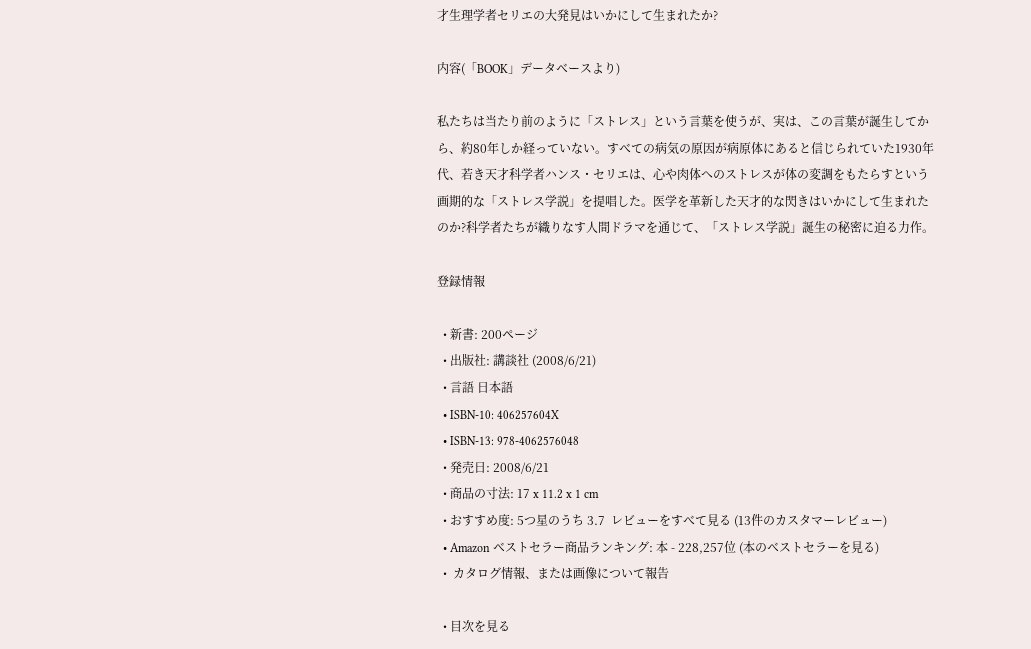才生理学者セリエの大発見はいかにして生まれたか?

内容(「BOOK」データベースより)

私たちは当たり前のように「ストレス」という言葉を使うが、実は、この言葉が誕生してから、約80年しか経っていない。すべての病気の原因が病原体にあると信じられていた1930年代、若き天才科学者ハンス・セリエは、心や肉体へのストレスが体の変調をもたらすという画期的な「ストレス学説」を提唱した。医学を革新した天才的な閃きはいかにして生まれたのか?科学者たちが織りなす人間ドラマを通じて、「ストレス学説」誕生の秘密に迫る力作。

登録情報

  • 新書: 200ページ
  • 出版社: 講談社 (2008/6/21)
  • 言語 日本語
  • ISBN-10: 406257604X
  • ISBN-13: 978-4062576048
  • 発売日: 2008/6/21
  • 商品の寸法: 17 x 11.2 x 1 cm
  • おすすめ度: 5つ星のうち 3.7  レビューをすべて見る (13件のカスタマーレビュー)
  • Amazon ベストセラー商品ランキング: 本 - 228,257位 (本のベストセラーを見る)
  •  カタログ情報、または画像について報告

  • 目次を見る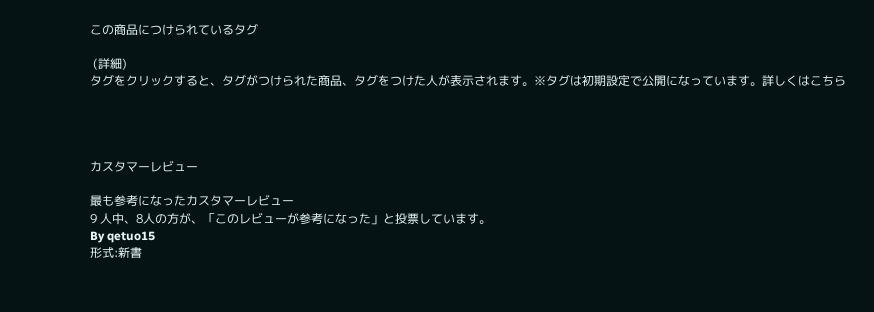この商品につけられているタグ

 (詳細)
タグをクリックすると、タグがつけられた商品、タグをつけた人が表示されます。※タグは初期設定で公開になっています。詳しくはこちら




カスタマーレビュー

最も参考になったカスタマーレビュー
9 人中、8人の方が、「このレビューが参考になった」と投票しています。
By qetuo15
形式:新書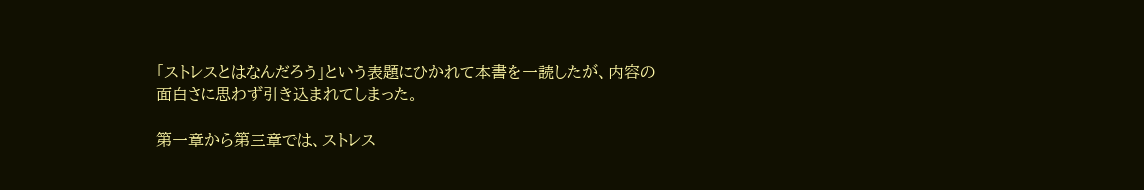「ストレスとはなんだろう」という表題にひかれて本書を一読したが、内容の面白さに思わず引き込まれてしまった。

第一章から第三章では、ストレス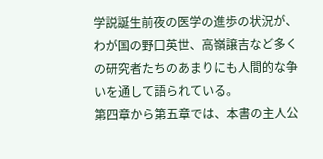学説誕生前夜の医学の進歩の状況が、わが国の野口英世、高嶺譲吉など多くの研究者たちのあまりにも人間的な争いを通して語られている。
第四章から第五章では、本書の主人公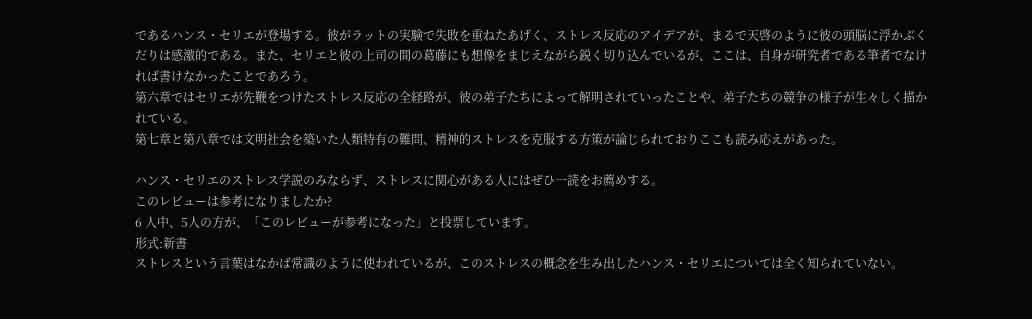であるハンス・セリエが登場する。彼がラットの実験で失敗を重ねたあげく、ストレス反応のアイデアが、まるで天啓のように彼の頭脳に浮かぶくだりは感激的である。また、セリエと彼の上司の間の葛藤にも想像をまじえながら鋭く切り込んでいるが、ここは、自身が研究者である筆者でなければ書けなかったことであろう。
第六章ではセリエが先鞭をつけたストレス反応の全経路が、彼の弟子たちによって解明されていったことや、弟子たちの競争の様子が生々しく描かれている。
第七章と第八章では文明社会を築いた人類特有の難問、精神的ストレスを克服する方策が論じられておりここも読み応えがあった。

ハンス・セリエのストレス学説のみならず、ストレスに関心がある人にはぜひ一読をお薦めする。
このレビューは参考になりましたか?
6 人中、5人の方が、「このレビューが参考になった」と投票しています。
形式:新書
ストレスという言葉はなかば常識のように使われているが、このストレスの概念を生み出したハンス・セリエについては全く知られていない。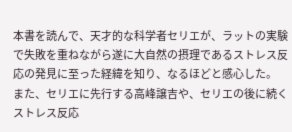本書を読んで、天才的な科学者セリエが、ラットの実験で失敗を重ねながら遂に大自然の摂理であるストレス反応の発見に至った経緯を知り、なるほどと感心した。
また、セリエに先行する高峰譲吉や、セリエの後に続くストレス反応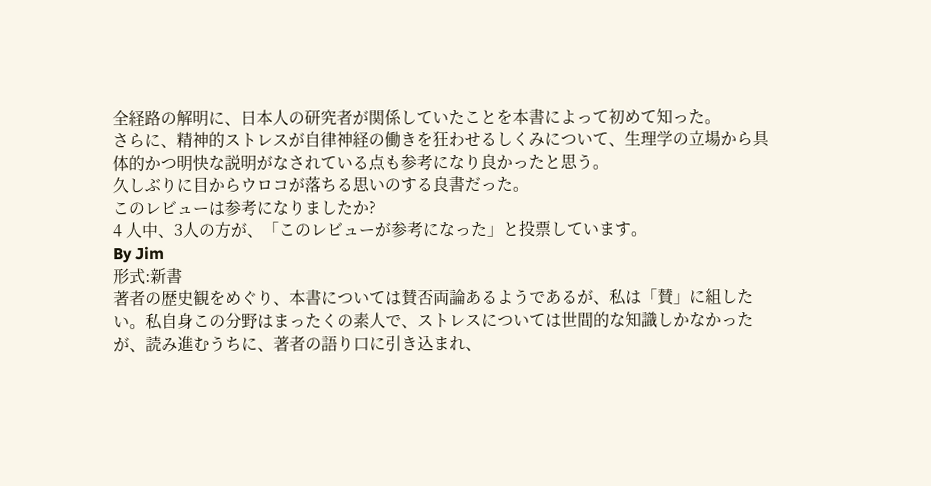全経路の解明に、日本人の研究者が関係していたことを本書によって初めて知った。
さらに、精神的ストレスが自律神経の働きを狂わせるしくみについて、生理学の立場から具体的かつ明快な説明がなされている点も参考になり良かったと思う。
久しぶりに目からウロコが落ちる思いのする良書だった。
このレビューは参考になりましたか?
4 人中、3人の方が、「このレビューが参考になった」と投票しています。
By Jim
形式:新書
著者の歴史観をめぐり、本書については賛否両論あるようであるが、私は「賛」に組したい。私自身この分野はまったくの素人で、ストレスについては世間的な知識しかなかったが、読み進むうちに、著者の語り口に引き込まれ、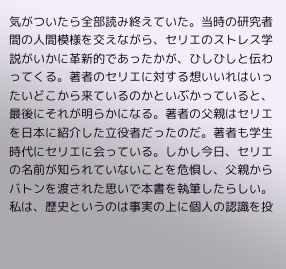気がついたら全部読み終えていた。当時の研究者間の人間模様を交えながら、セリエのストレス学説がいかに革新的であったかが、ひしひしと伝わってくる。著者のセリエに対する想いいれはいったいどこから来ているのかといぶかっていると、最後にそれが明らかになる。著者の父親はセリエを日本に紹介した立役者だったのだ。著者も学生時代にセリエに会っている。しかし今日、セリエの名前が知られていないことを危惧し、父親からバトンを渡された思いで本書を執筆したらしい。私は、歴史というのは事実の上に個人の認識を投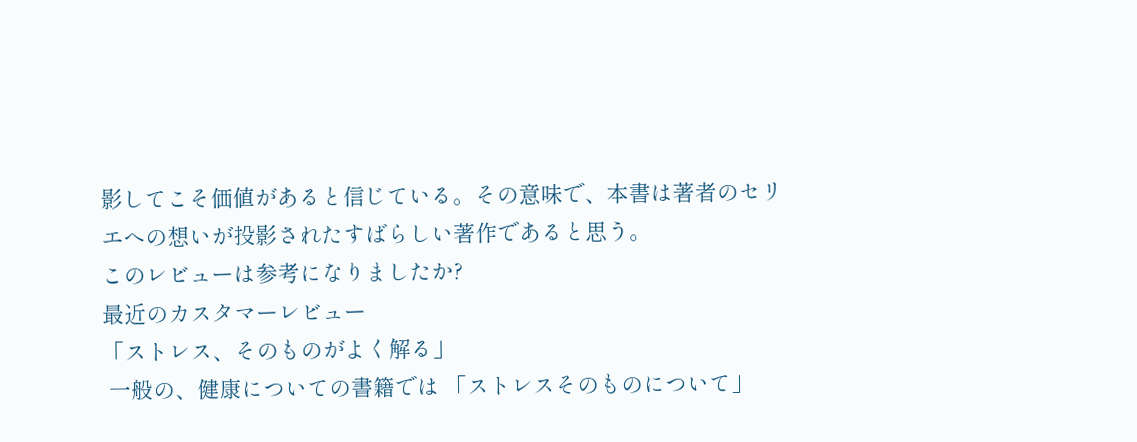影してこそ価値があると信じている。その意味で、本書は著者のセリエへの想いが投影されたすばらしい著作であると思う。
このレビューは参考になりましたか?
最近のカスタマーレビュー
「ストレス、そのものがよく解る」
 一般の、健康についての書籍では 「ストレスそのものについて」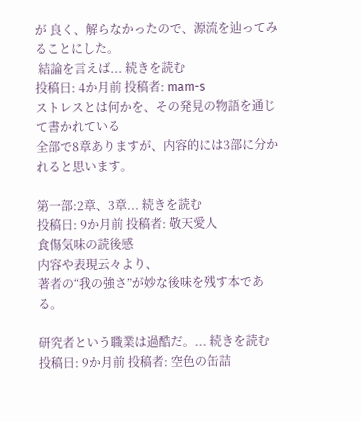が 良く、解らなかったので、源流を辿ってみることにした。
 結論を言えば... 続きを読む
投稿日: 4か月前 投稿者: mam-s
ストレスとは何かを、その発見の物語を通じて書かれている
全部で8章ありますが、内容的には3部に分かれると思います。

第一部:2章、3章... 続きを読む
投稿日: 9か月前 投稿者: 敬天愛人
食傷気味の読後感
内容や表現云々より、
著者の“我の強さ”が妙な後味を残す本である。

研究者という職業は過酷だ。... 続きを読む
投稿日: 9か月前 投稿者: 空色の缶詰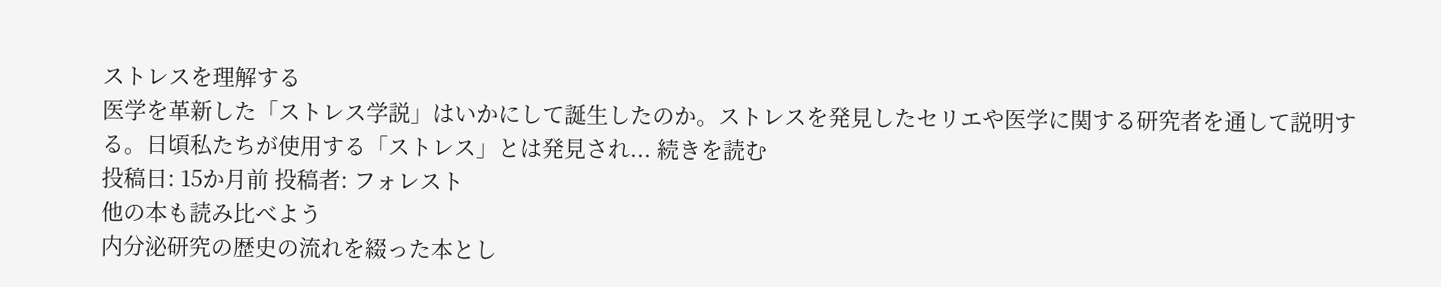ストレスを理解する
医学を革新した「ストレス学説」はいかにして誕生したのか。ストレスを発見したセリエや医学に関する研究者を通して説明する。日頃私たちが使用する「ストレス」とは発見され... 続きを読む
投稿日: 15か月前 投稿者: フォレスト
他の本も読み比べよう
内分泌研究の歴史の流れを綴った本とし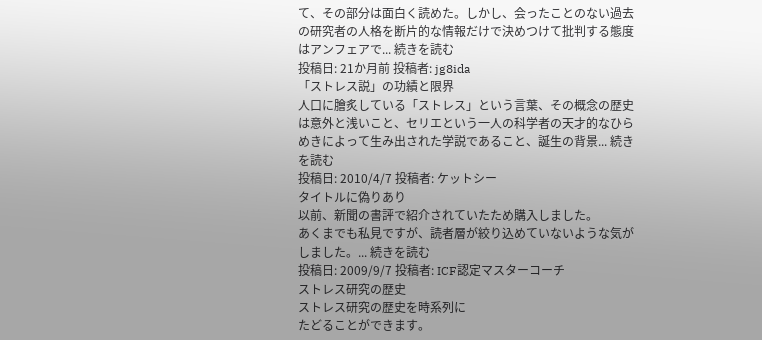て、その部分は面白く読めた。しかし、会ったことのない過去の研究者の人格を断片的な情報だけで決めつけて批判する態度はアンフェアで... 続きを読む
投稿日: 21か月前 投稿者: jg8ida
「ストレス説」の功績と限界
人口に膾炙している「ストレス」という言葉、その概念の歴史は意外と浅いこと、セリエという一人の科学者の天才的なひらめきによって生み出された学説であること、誕生の背景... 続きを読む
投稿日: 2010/4/7 投稿者: ケットシー
タイトルに偽りあり
以前、新聞の書評で紹介されていたため購入しました。
あくまでも私見ですが、読者層が絞り込めていないような気がしました。... 続きを読む
投稿日: 2009/9/7 投稿者: ICF認定マスターコーチ
ストレス研究の歴史
ストレス研究の歴史を時系列に
たどることができます。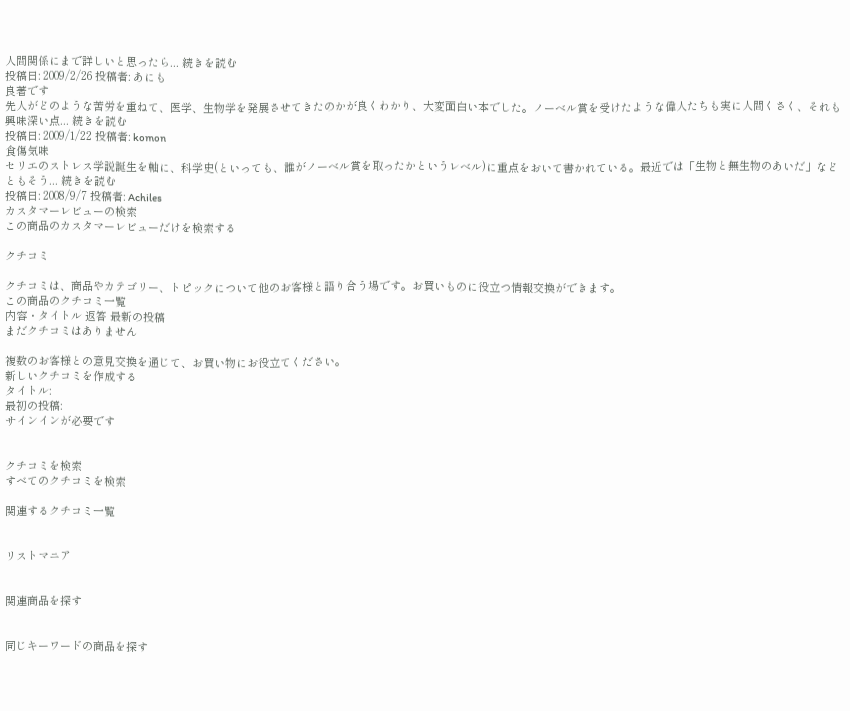人間関係にまで詳しいと思ったら... 続きを読む
投稿日: 2009/2/26 投稿者: あにも
良著です
先人がどのような苦労を重ねて、医学、生物学を発展させてきたのかが良くわかり、大変面白い本でした。ノーベル賞を受けたような偉人たちも実に人間くさく、それも興味深い点... 続きを読む
投稿日: 2009/1/22 投稿者: komon
食傷気味
セリエのストレス学説誕生を軸に、科学史(といっても、誰がノーベル賞を取ったかというレベル)に重点をおいて書かれている。最近では「生物と無生物のあいだ」などともそう... 続きを読む
投稿日: 2008/9/7 投稿者: Achiles
カスタマーレビューの検索
この商品のカスタマーレビューだけを検索する

クチコミ

クチコミは、商品やカテゴリー、トピックについて他のお客様と語り合う場です。お買いものに役立つ情報交換ができます。
この商品のクチコミ一覧
内容・タイトル 返答 最新の投稿
まだクチコミはありません

複数のお客様との意見交換を通じて、お買い物にお役立てください。
新しいクチコミを作成する
タイトル:
最初の投稿:
サインインが必要です


クチコミを検索
すべてのクチコミを検索

関連するクチコミ一覧


リストマニア


関連商品を探す


同じキーワードの商品を探す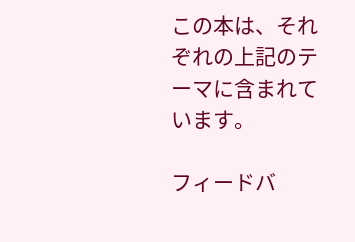この本は、それぞれの上記のテーマに含まれています。

フィードバ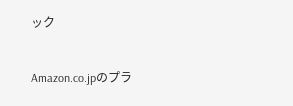ック


Amazon.co.jpのプラ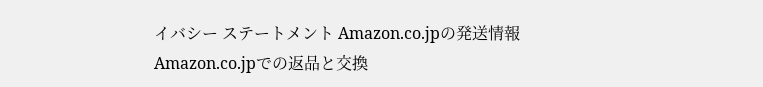イバシー ステートメント Amazon.co.jpの発送情報 Amazon.co.jpでの返品と交換